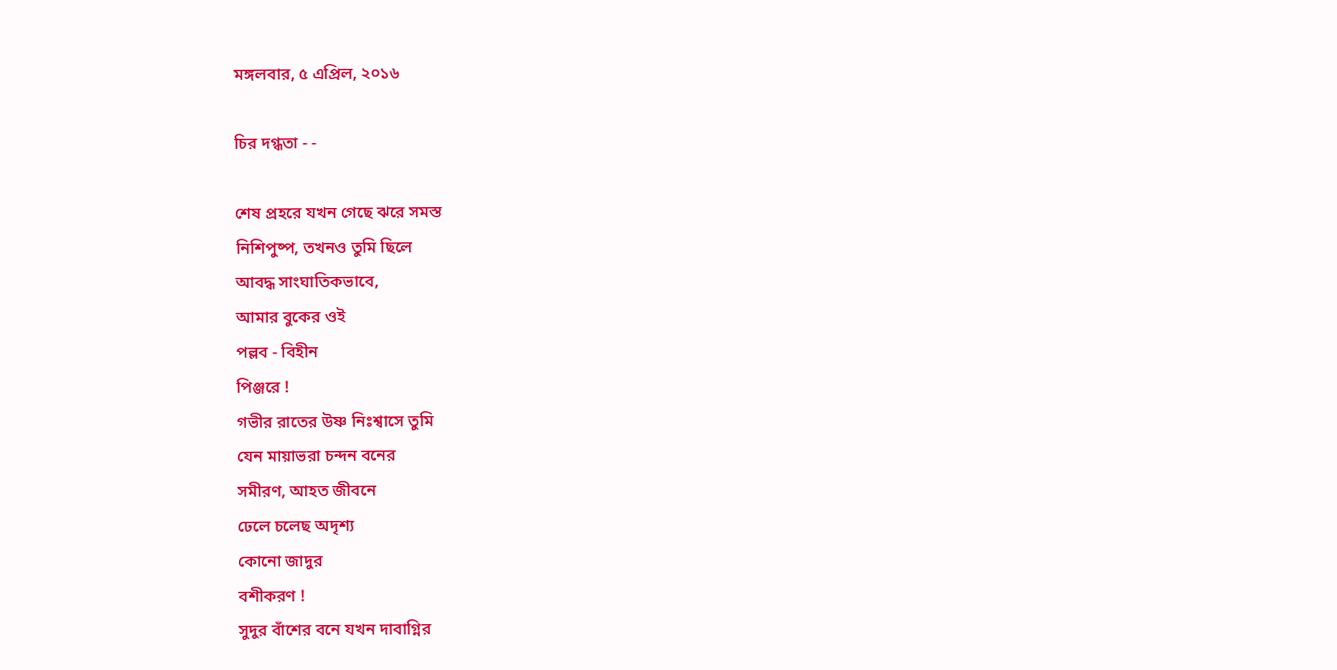মঙ্গলবার, ৫ এপ্রিল, ২০১৬

চির দগ্ধতা - -

শেষ প্রহরে যখন গেছে ঝরে সমস্ত
নিশিপুষ্প, তখনও তুমি ছিলে
আবদ্ধ সাংঘাতিকভাবে,
আমার বুকের ওই
পল্লব - বিহীন
পিঞ্জরে !
গভীর রাতের উষ্ণ নিঃশ্বাসে তুমি
যেন মায়াভরা চন্দন বনের
সমীরণ, আহত জীবনে
ঢেলে চলেছ অদৃশ্য
কোনো জাদুর
বশীকরণ !
সুদুর বাঁশের বনে যখন দাবাগ্নির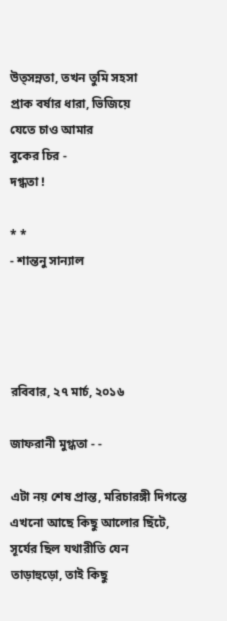উত্সন্নতা, তখন তুমি সহসা
প্রাক বর্ষার ধারা, ভিজিয়ে
যেতে চাও আমার
বুকের চির -
দগ্ধতা !

* *
- শান্তনু সান্যাল




রবিবার, ২৭ মার্চ, ২০১৬

জাফরানী মুগ্ধতা - -

এটা নয় শেষ প্রান্ত, মরিচারঙ্গী দিগন্তে
এখনো আছে কিছু আলোর ছিঁটে,
সূর্যের ছিল যথারীতি যেন
তাড়াহুড়ো, তাই কিছু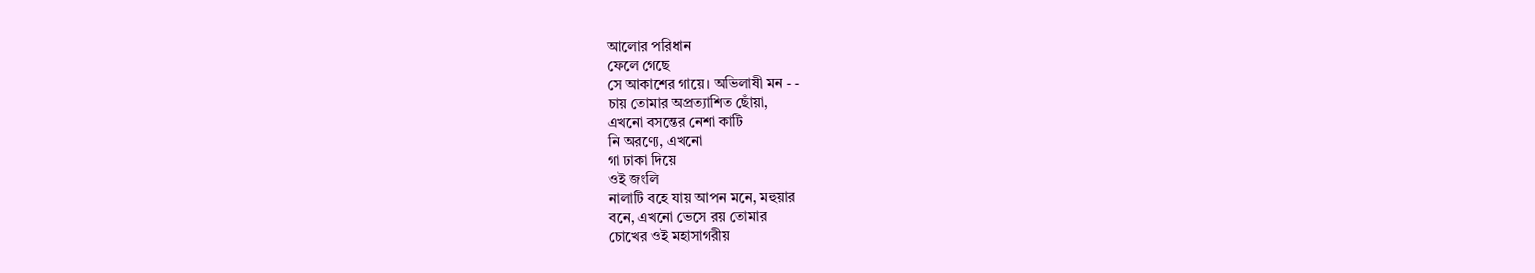আলোর পরিধান
ফেলে গেছে
সে আকাশের গায়ে। অভিলাষী মন - -
চায় তোমার অপ্রত্যাশিত ছোঁয়া,
এখনো বসন্তের নেশা কাটি
নি অরণ্যে, এখনো
গা ঢাকা দিয়ে
ওই জংলি
নালাটি বহে যায় আপন মনে, মহুয়ার
বনে, এখনো ভেসে রয় তোমার
চোখের ওই মহাসাগরীয়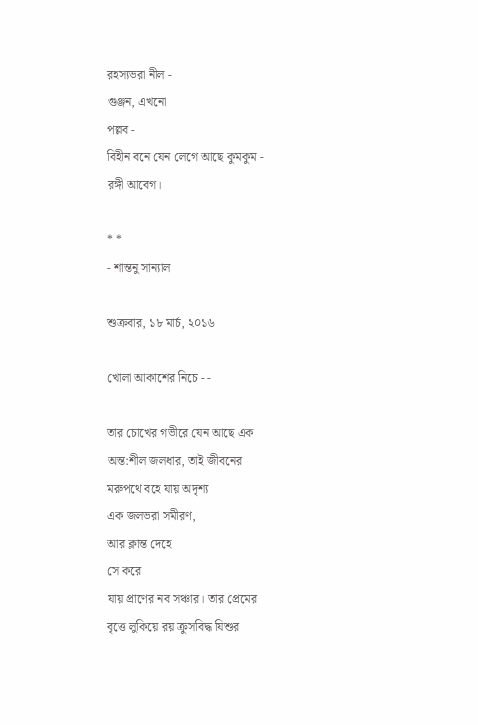রহস্যভরা নীল -
গুঞ্জন, এখনো
পল্লব -
বিহীন বনে যেন লেগে আছে কুমকুম -
রঙ্গী আবেগ।

* *
- শান্তনু সান্যাল

শুক্রবার, ১৮ মার্চ, ২০১৬

খোলা আকাশের নিচে - -

তার চোখের গভীরে যেন আছে এক
অন্ত:শীল জলধার, তাই জীবনের
মরুপথে বহে যায় অদৃশ্য
এক জলভরা সমীরণ,
আর ক্লান্ত দেহে
সে করে
যায় প্রাণের নব সঞ্চার। তার প্রেমের
বৃত্তে লুকিয়ে রয় ক্রুসবিদ্ধ যিশুর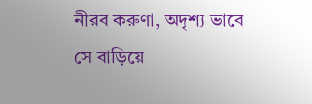নীরব করুণা, অদৃশ্য ভাবে
সে বাড়িয়ে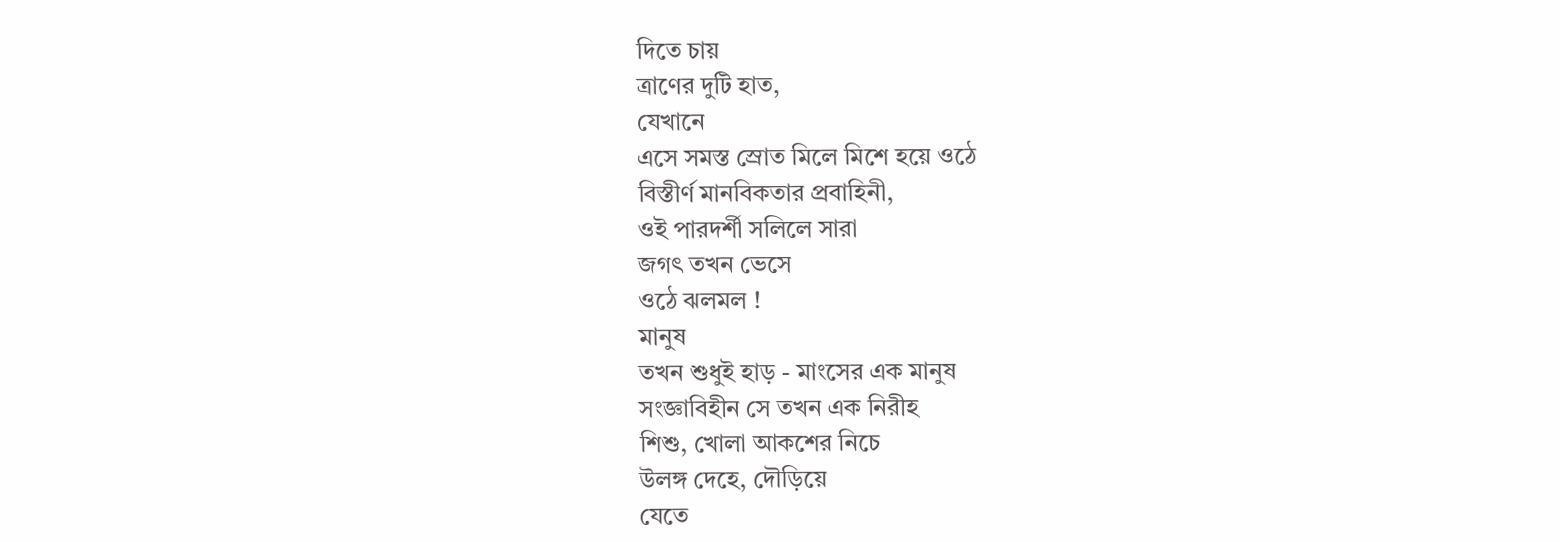দিতে চায়
ত্রাণের দুটি হাত,
যেখানে
এসে সমস্ত স্রোত মিলে মিশে হয়ে ওঠে
বিস্তীর্ণ মানবিকতার প্রবাহিনী,
ওই পারদর্শী সলিলে সারা
জগৎ তখন ভেসে
ওঠে ঝলমল !
মানুষ
তখন শুধুই হাড় - মাংসের এক মানুষ
সংজ্ঞাবিহীন সে তখন এক নিরীহ
শিশু, খোলা আকশের নিচে
উলঙ্গ দেহে, দৌড়িয়ে
যেতে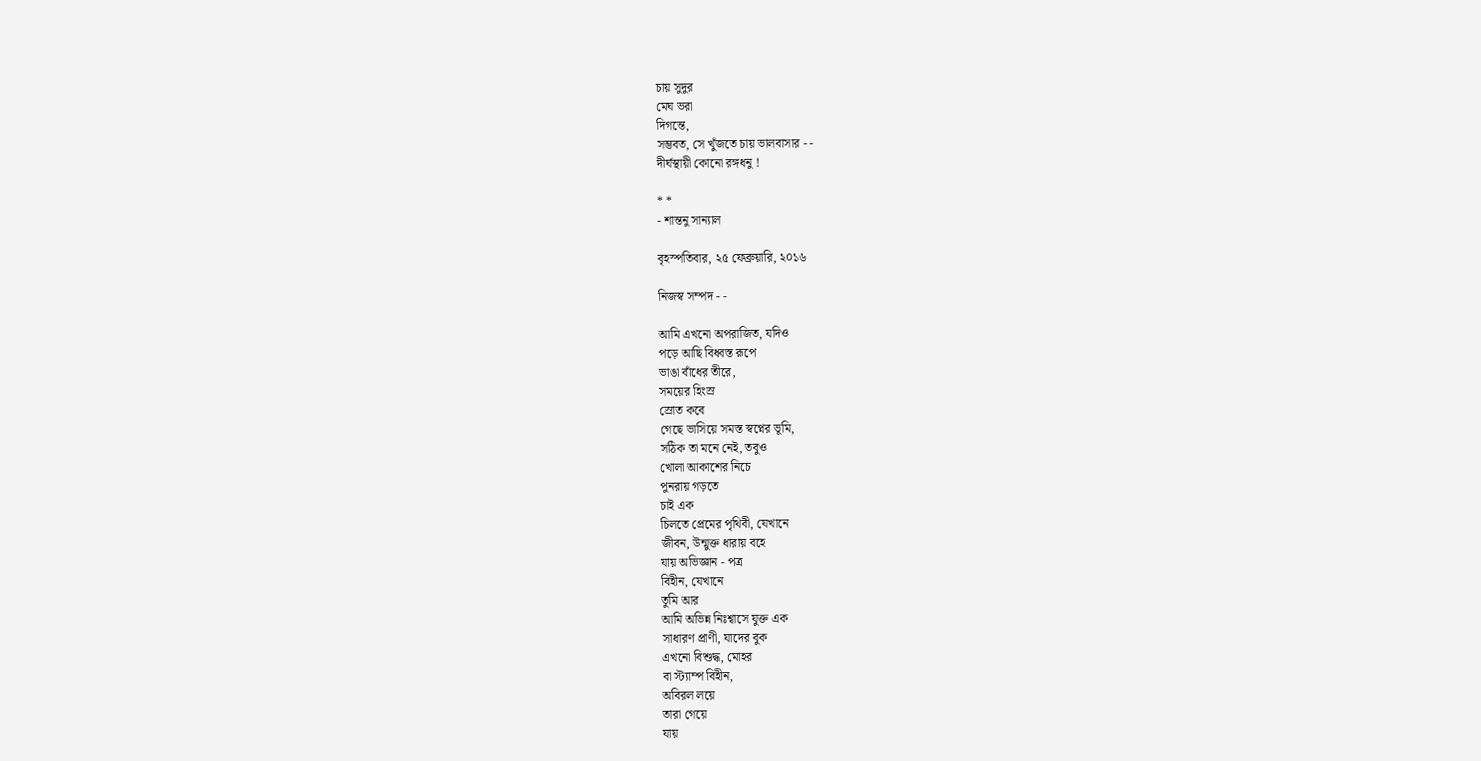চায় সুদুর
মেঘ ভরা
দিগন্তে,
সম্ভবত, সে খুঁজতে চায় ভালবাসার - -
দীর্ঘস্থায়ী কোনো রঙ্গধনু !

* *
- শান্তনু সান্যাল

বৃহস্পতিবার, ২৫ ফেব্রুয়ারি, ২০১৬

নিজস্ব সম্পদ - -

আমি এখনো অপরাজিত, যদিও
পড়ে আছি বিধ্বস্ত রূপে
ভাঙা বাঁধের তীরে,
সময়ের হিংস্র
স্রোত কবে
গেছে ভাসিয়ে সমস্ত স্বপ্নের ভূমি,
সঠিক তা মনে নেই, তবুও
খোলা আকাশের নিচে
পুনরায় গড়তে
চাই এক
চিলতে প্রেমের পৃথিবী, যেখানে
জীবন, উন্মুক্ত ধারায় বহে
যায় অভিজ্ঞান - পত্র
বিহীন, যেখানে
তুমি আর
আমি অভিন্ন নিঃশ্বাসে যুক্ত এক
সাধারণ প্রাণী, যাদের বুক
এখনো বিশুদ্ধ, মোহর
বা স্ট্যাম্প বিহীন,
অবিরল লয়ে
তারা গেয়ে
যায়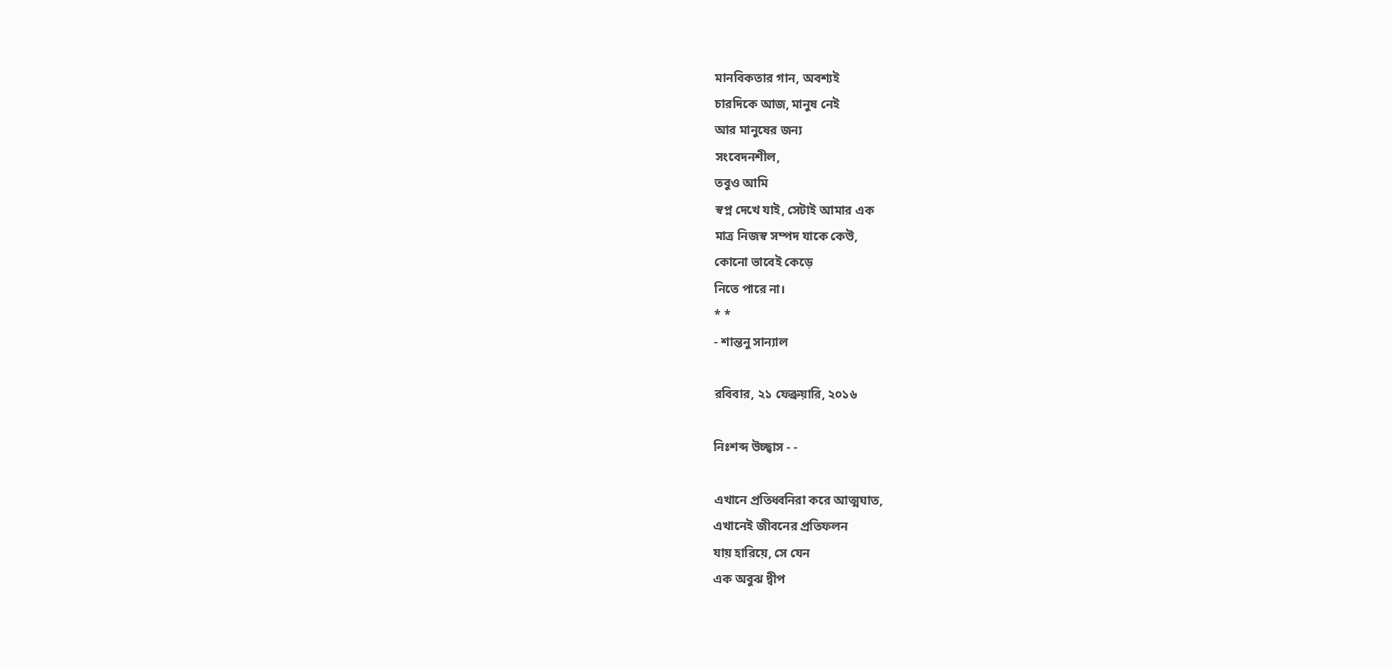মানবিকতার গান, অবশ্যই
চারদিকে আজ, মানুষ নেই
আর মানুষের জন্য
সংবেদনশীল,
তবুও আমি
স্বপ্ন দেখে যাই, সেটাই আমার এক
মাত্র নিজস্ব সম্পদ যাকে কেউ,
কোনো ভাবেই কেড়ে
নিতে পারে না।
* *
- শান্তনু সান্যাল

রবিবার, ২১ ফেব্রুয়ারি, ২০১৬

নিঃশব্দ উচ্ছ্বাস - -

এখানে প্রতিধ্বনিরা করে আত্মঘাত,
এখানেই জীবনের প্রতিফলন
যায় হারিয়ে, সে যেন
এক অবুঝ দ্বীপ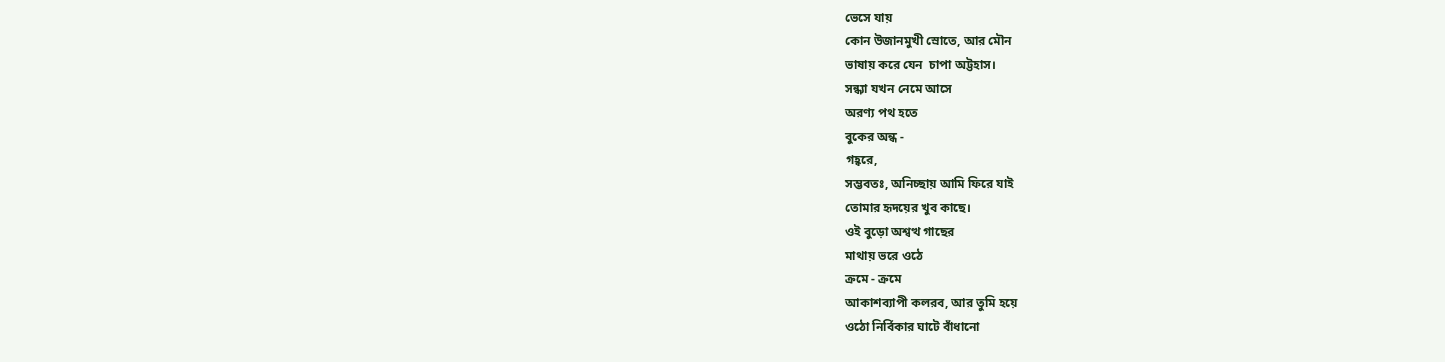ভেসে যায়
কোন উজানমুখী স্রোতে, আর মৌন
ভাষায় করে যেন  চাপা অট্টহাস।
সন্ধ্যা যখন নেমে আসে
অরণ্য পথ হতে
বুকের অন্ধ -
গহ্বরে,
সম্ভবতঃ, অনিচ্ছায় আমি ফিরে যাই
তোমার হৃদয়ের খুব কাছে।
ওই বুড়ো অশ্বত্থ গাছের
মাথায় ভরে ওঠে
ক্রমে - ক্রমে
আকাশব্যাপী কলরব, আর তুমি হয়ে
ওঠো নির্বিকার ঘাটে বাঁধানো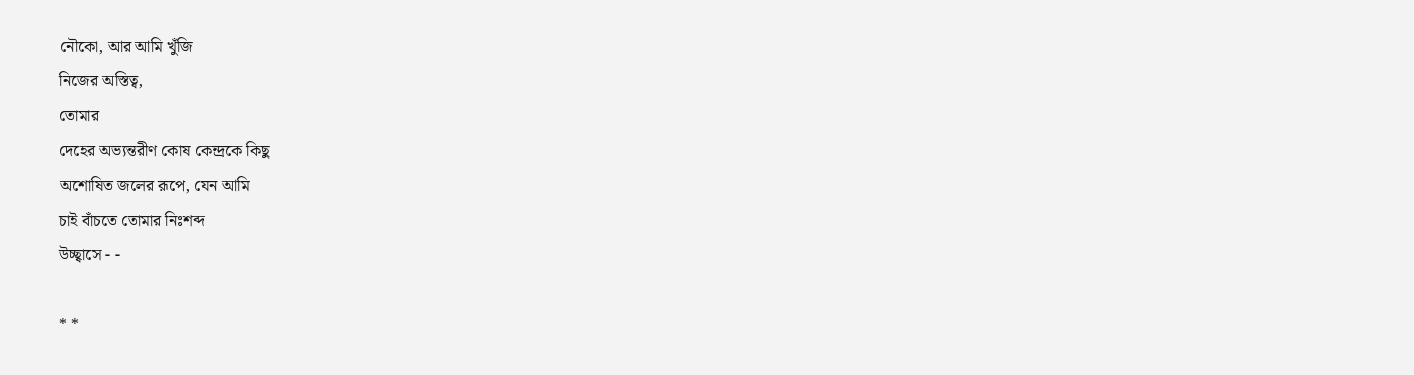নৌকো, আর আমি খুঁজি
নিজের অস্তিত্ব,
তোমার
দেহের অভ্যন্তরীণ কোষ কেন্দ্রকে কিছু
অশোষিত জলের রূপে, যেন আমি
চাই বাঁচতে তোমার নিঃশব্দ
উচ্ছ্বাসে - -

* *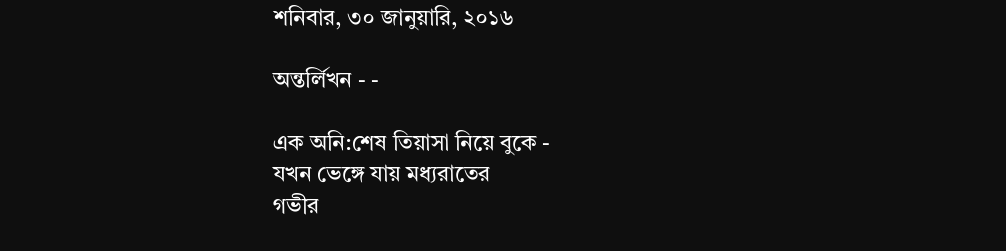শনিবার, ৩০ জানুয়ারি, ২০১৬

অন্তর্লিখন - -

এক অনি:শেষ তিয়াসা নিয়ে বুকে -
যখন ভেঙ্গে যায় মধ্যরাতের
গভীর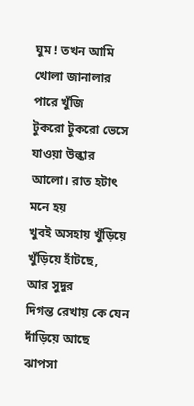ঘুম ! তখন আমি
খোলা জানালার
পারে খুঁজি
টুকরো টুকরো ভেসে যাওয়া উল্কার
আলো। রাত হটাৎ মনে হয়
খুবই অসহায় খুঁড়িয়ে
খুঁড়িয়ে হাঁটছে,
আর সুদুর
দিগন্ত রেখায় কে যেন দাঁড়িয়ে আছে
ঝাপসা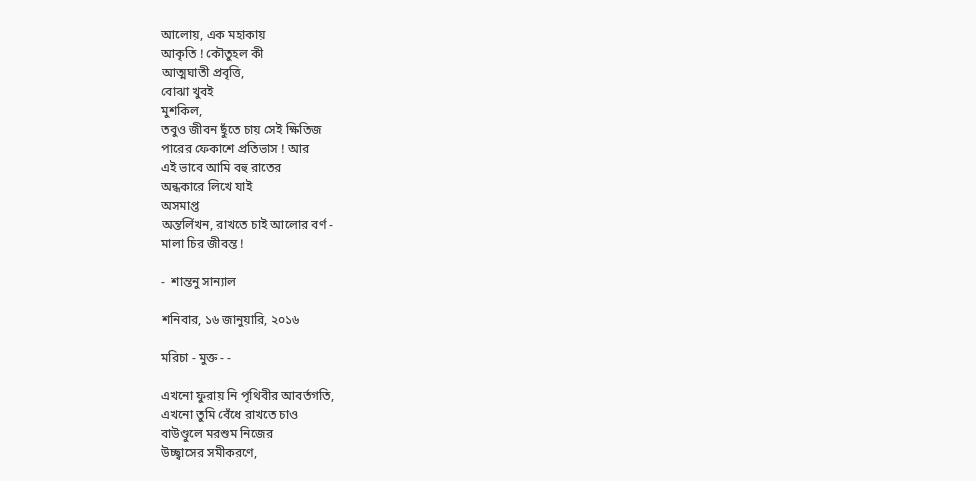আলোয়, এক মহাকায়
আকৃতি ! কৌতুহল কী
আত্মঘাতী প্রবৃত্তি,
বোঝা খুবই
মুশকিল,
তবুও জীবন ছুঁতে চায় সেই ক্ষিতিজ
পারের ফেকাশে প্রতিভাস ! আর
এই ভাবে আমি বহু রাতের
অন্ধকারে লিখে যাই
অসমাপ্ত
অন্তর্লিখন, রাখতে চাই আলোর বর্ণ -
মালা চির জীবন্ত !

-  শান্তনু সান্যাল

শনিবার, ১৬ জানুয়ারি, ২০১৬

মরিচা - মুক্ত - -

এখনো ফুরায় নি পৃথিবীর আবর্তগতি,
এখনো তুমি বেঁধে রাখতে চাও
বাউণ্ডুলে মরশুম নিজের
উচ্ছ্বাসের সমীকরণে,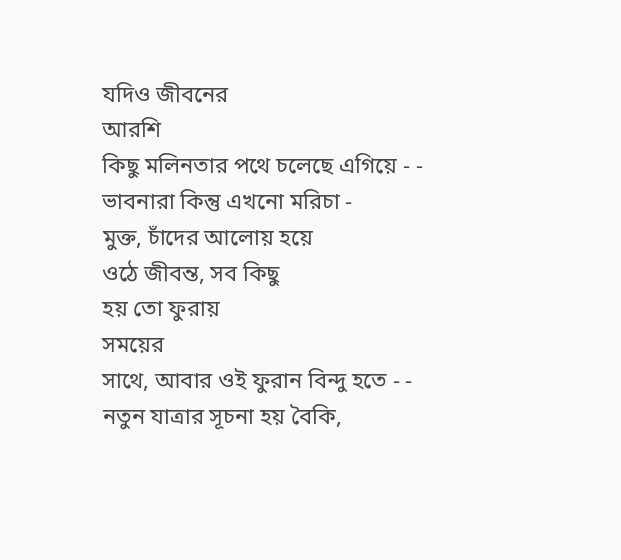যদিও জীবনের
আরশি
কিছু মলিনতার পথে চলেছে এগিয়ে - -
ভাবনারা কিন্তু এখনো মরিচা -
মুক্ত, চাঁদের আলোয় হয়ে
ওঠে জীবন্ত, সব কিছু
হয় তো ফুরায়
সময়ের
সাথে, আবার ওই ফুরান বিন্দু হতে - -
নতুন যাত্রার সূচনা হয় বৈকি,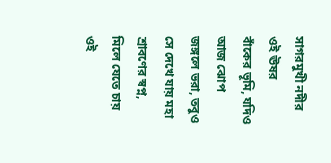সাগরমুখী নদীর ওই ঊষর
বাঁকের ভূমি, যদিও
আজ ঝোপ
জঙ্গলে ভরা, তবুও সে দেখে যায় মহা
শ্রাবণের স্বপ্ন, মিলে যেতে চায়
ওই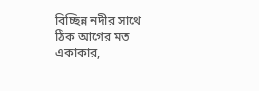বিচ্ছিন্ন নদীর সাথে
ঠিক আগের মত
একাকার,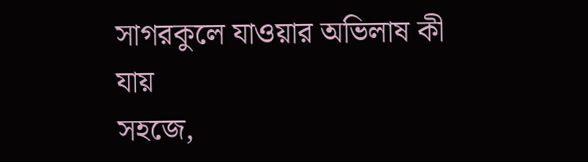সাগরকুলে যাওয়ার অভিলাষ কী যায়
সহজে,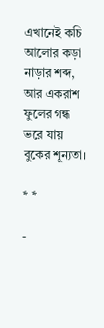এখানেই কচি আলোর কড়া
নাড়ার শব্দ, আর একরাশ
ফুলের গন্ধ ভরে যায়
বুকের শূন্যতা।

* *

-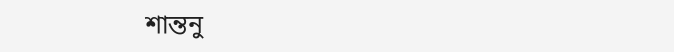শান্তনু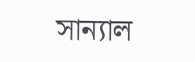সান্যাল